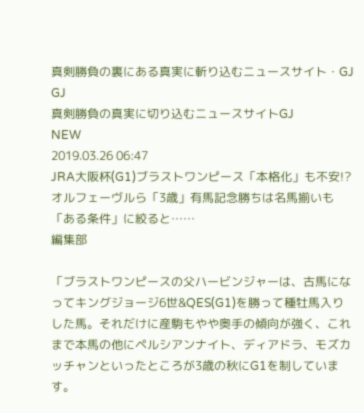真剣勝負の裏にある真実に斬り込むニュースサイト・GJ
GJ
真剣勝負の真実に切り込むニュースサイトGJ
NEW
2019.03.26 06:47
JRA大阪杯(G1)ブラストワンピース「本格化」も不安!? オルフェーヴルら「3歳」有馬記念勝ちは名馬揃いも「ある条件」に絞ると……
編集部

「ブラストワンピースの父ハービンジャーは、古馬になってキングジョージ6世&QES(G1)を勝って種牡馬入りした馬。それだけに産駒もやや奥手の傾向が強く、これまで本馬の他にペルシアンナイト、ディアドラ、モズカッチャンといったところが3歳の秋にG1を制しています。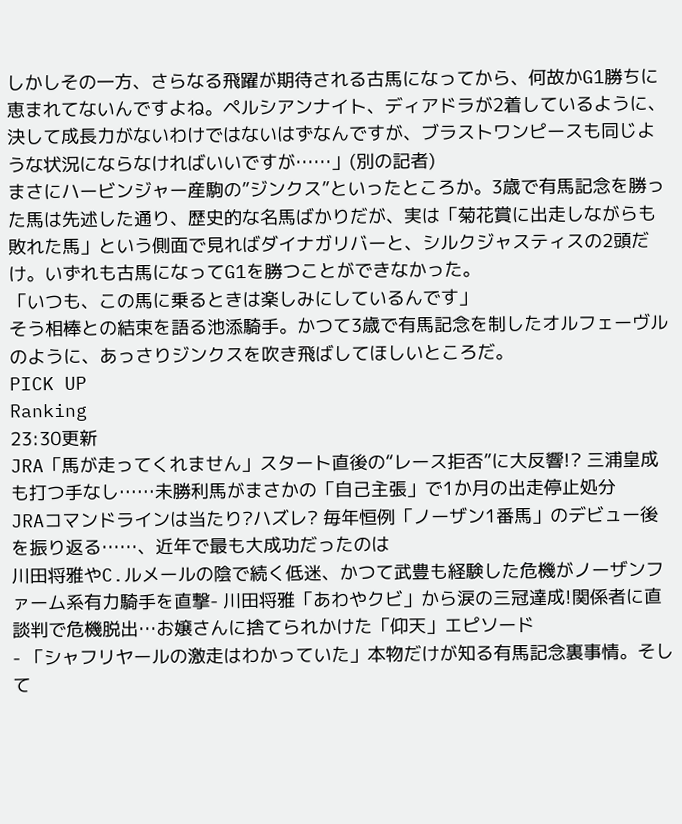しかしその一方、さらなる飛躍が期待される古馬になってから、何故かG1勝ちに恵まれてないんですよね。ペルシアンナイト、ディアドラが2着しているように、決して成長力がないわけではないはずなんですが、ブラストワンピースも同じような状況にならなければいいですが……」(別の記者)
まさにハービンジャー産駒の”ジンクス”といったところか。3歳で有馬記念を勝った馬は先述した通り、歴史的な名馬ばかりだが、実は「菊花賞に出走しながらも敗れた馬」という側面で見ればダイナガリバーと、シルクジャスティスの2頭だけ。いずれも古馬になってG1を勝つことができなかった。
「いつも、この馬に乗るときは楽しみにしているんです」
そう相棒との結束を語る池添騎手。かつて3歳で有馬記念を制したオルフェーヴルのように、あっさりジンクスを吹き飛ばしてほしいところだ。
PICK UP
Ranking
23:30更新
JRA「馬が走ってくれません」スタート直後の“レース拒否”に大反響!? 三浦皇成も打つ手なし……未勝利馬がまさかの「自己主張」で1か月の出走停止処分
JRAコマンドラインは当たり?ハズレ? 毎年恒例「ノーザン1番馬」のデビュー後を振り返る……、近年で最も大成功だったのは
川田将雅やC.ルメールの陰で続く低迷、かつて武豊も経験した危機がノーザンファーム系有力騎手を直撃- 川田将雅「あわやクビ」から涙の三冠達成!関係者に直談判で危機脱出…お嬢さんに捨てられかけた「仰天」エピソード
- 「シャフリヤールの激走はわかっていた」本物だけが知る有馬記念裏事情。そして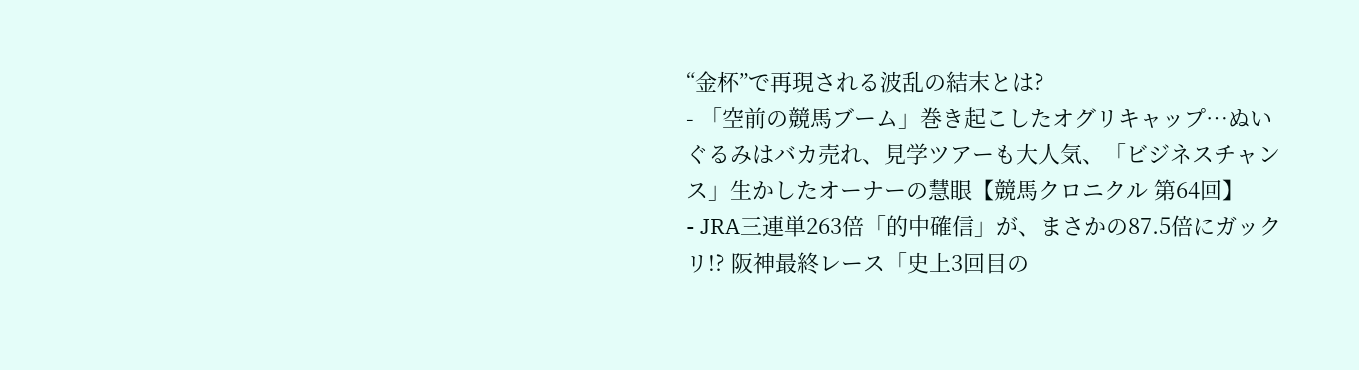“金杯”で再現される波乱の結末とは?
- 「空前の競馬ブーム」巻き起こしたオグリキャップ…ぬいぐるみはバカ売れ、見学ツアーも大人気、「ビジネスチャンス」生かしたオーナーの慧眼【競馬クロニクル 第64回】
- JRA三連単263倍「的中確信」が、まさかの87.5倍にガックリ!? 阪神最終レース「史上3回目の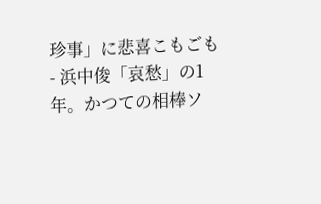珍事」に悲喜こもごも
- 浜中俊「哀愁」の1年。かつての相棒ソ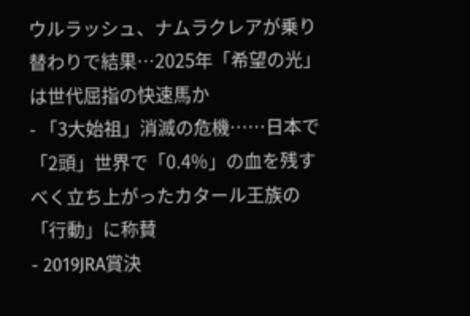ウルラッシュ、ナムラクレアが乗り替わりで結果…2025年「希望の光」は世代屈指の快速馬か
- 「3大始祖」消滅の危機……日本で「2頭」世界で「0.4%」の血を残すべく立ち上がったカタール王族の「行動」に称賛
- 2019JRA賞決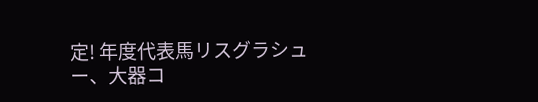定! 年度代表馬リスグラシュー、大器コ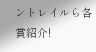ントレイルら各賞紹介!